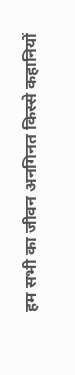हम सभी का जीवन अनगिनत किस्से कहानियों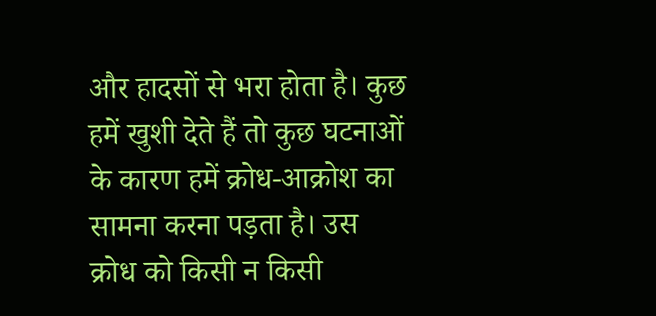और हादसों से भरा होता है। कुछ हमें खुशी देते हैं तो कुछ घटनाओं के कारण हमें क्रोध-आक्रोश का सामना करना पड़ता है। उस क्रोध को किसी न किसी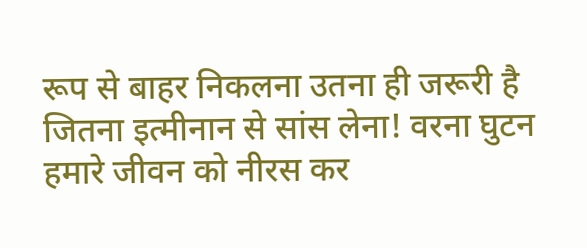रूप से बाहर निकलना उतना ही जरूरी है जितना इत्मीनान से सांस लेना! वरना घुटन हमारे जीवन को नीरस कर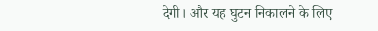देगी। और यह घुटन निकालने के लिए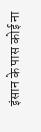इंसान के पास कोई ना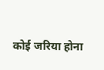कोई जरिया होना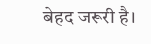बेहद जरूरी है।